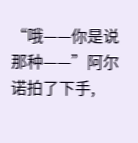“哦——你是说那种——”阿尔诺拍了下手,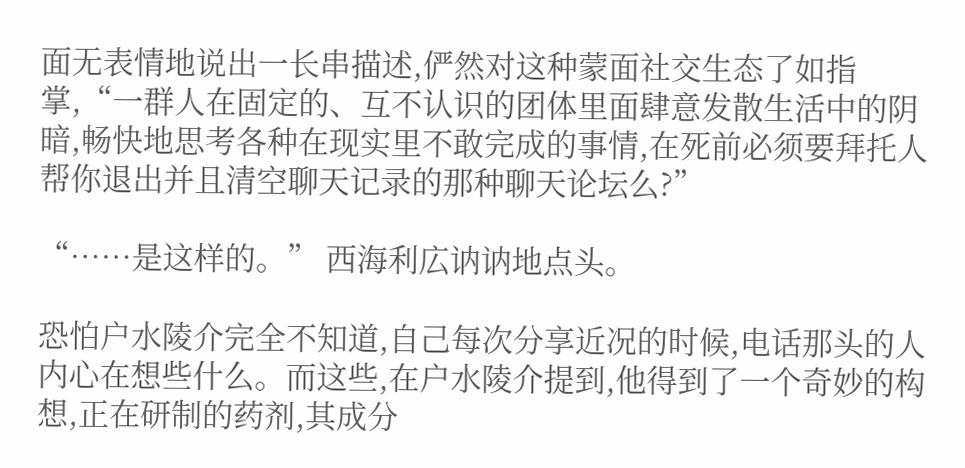面无表情地说出一长串描述,俨然对这种蒙面社交生态了如指掌,“一群人在固定的、互不认识的团体里面肆意发散生活中的阴暗,畅快地思考各种在现实里不敢完成的事情,在死前必须要拜托人帮你退出并且清空聊天记录的那种聊天论坛么?”

“……是这样的。” 西海利広讷讷地点头。

恐怕户水陵介完全不知道,自己每次分享近况的时候,电话那头的人内心在想些什么。而这些,在户水陵介提到,他得到了一个奇妙的构想,正在研制的药剂,其成分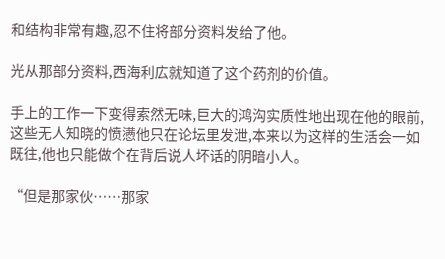和结构非常有趣,忍不住将部分资料发给了他。

光从那部分资料,西海利広就知道了这个药剂的价值。

手上的工作一下变得索然无味,巨大的鸿沟实质性地出现在他的眼前,这些无人知晓的愤懑他只在论坛里发泄,本来以为这样的生活会一如既往,他也只能做个在背后说人坏话的阴暗小人。

“但是那家伙……那家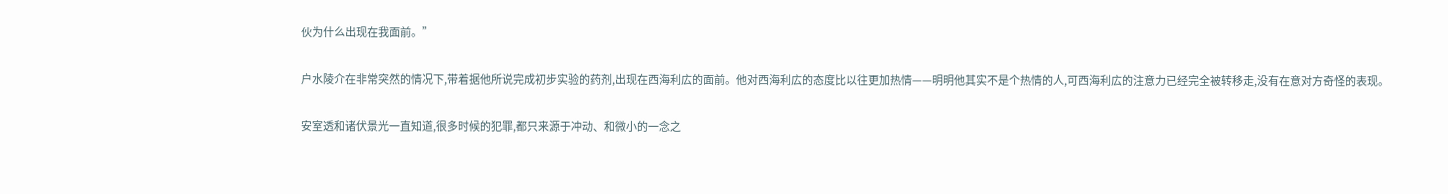伙为什么出现在我面前。”

户水陵介在非常突然的情况下,带着据他所说完成初步实验的药剂,出现在西海利広的面前。他对西海利広的态度比以往更加热情——明明他其实不是个热情的人,可西海利広的注意力已经完全被转移走,没有在意对方奇怪的表现。

安室透和诸伏景光一直知道,很多时候的犯罪,都只来源于冲动、和微小的一念之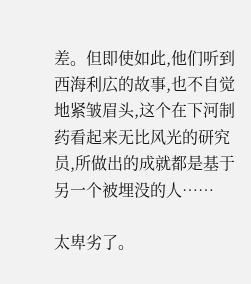差。但即使如此,他们听到西海利広的故事,也不自觉地紧皱眉头,这个在下河制药看起来无比风光的研究员,所做出的成就都是基于另一个被埋没的人……

太卑劣了。